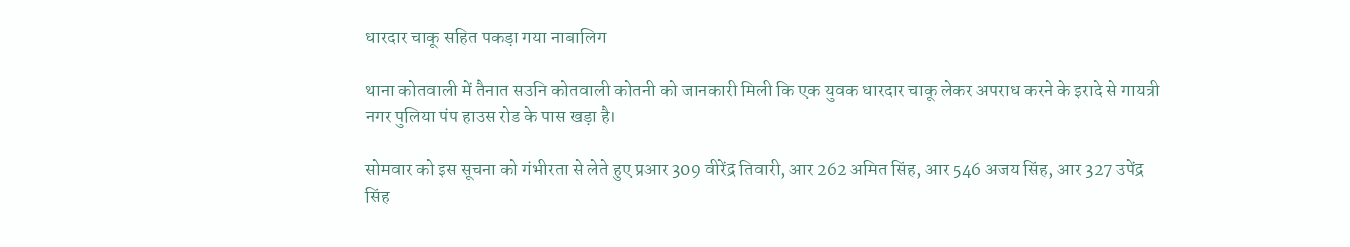धारदार चाकू सहित पकड़ा गया नाबालिग

थाना कोतवाली में तैनात सउनि कोतवाली कोतनी को जानकारी मिली कि एक युवक धारदार चाकू लेकर अपराध करने के इरादे से गायत्री नगर पुलिया पंप हाउस रोड के पास खड़ा है।

सोमवार को इस सूचना को गंभीरता से लेते हुए प्रआर 309 वीरेंद्र तिवारी, आर 262 अमित सिंह, आर 546 अजय सिंह, आर 327 उपेंद्र सिंह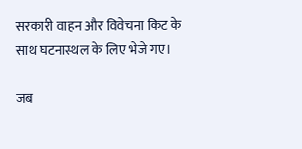सरकारी वाहन और विवेचना किट के साथ घटनास्थल के लिए भेजे गए।

जब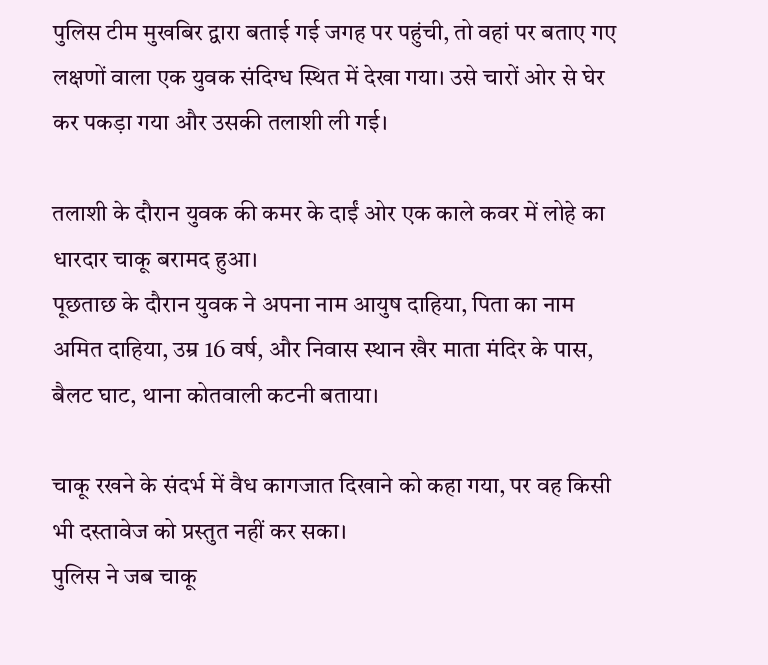पुलिस टीम मुखबिर द्वारा बताई गई जगह पर पहुंची, तो वहां पर बताए गए लक्षणों वाला एक युवक संदिग्ध स्थित में देखा गया। उसे चारों ओर से घेर कर पकड़ा गया और उसकी तलाशी ली गई।

तलाशी के दौरान युवक की कमर के दाईं ओर एक काले कवर में लोहे का धारदार चाकू बरामद हुआ।
पूछताछ के दौरान युवक ने अपना नाम आयुष दाहिया, पिता का नाम अमित दाहिया, उम्र 16 वर्ष, और निवास स्थान खैर माता मंदिर के पास, बैलट घाट, थाना कोतवाली कटनी बताया।

चाकू रखने के संदर्भ में वैध कागजात दिखाने को कहा गया, पर वह किसी भी दस्तावेज को प्रस्तुत नहीं कर सका।
पुलिस ने जब चाकू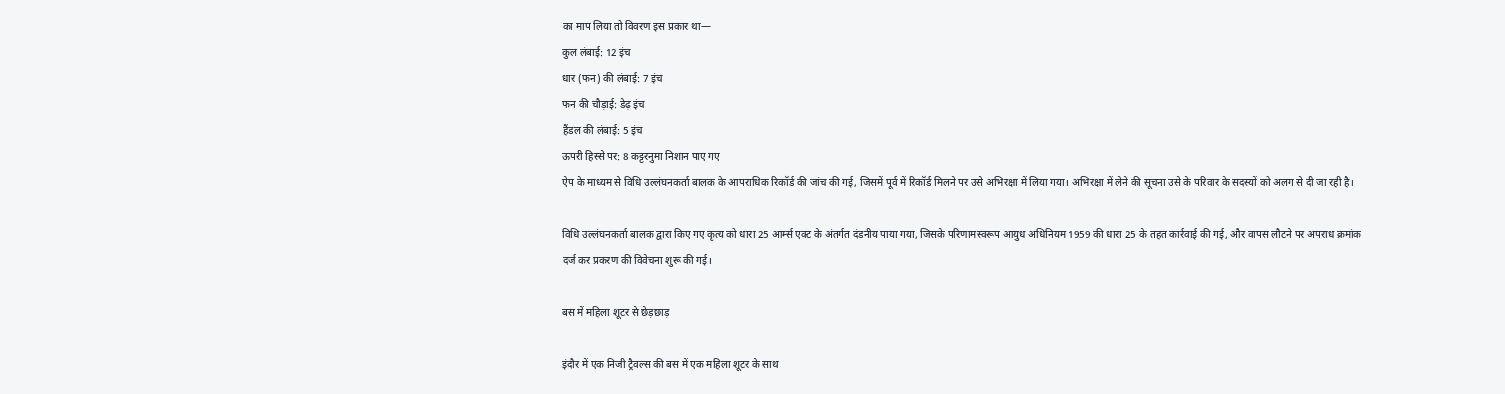का माप लिया तो विवरण इस प्रकार था—
कुल लंबाई: 12 इंच
धार (फन) की लंबाई: 7 इंच
फन की चौड़ाई: डेढ़ इंच
हैंडल की लंबाई: 5 इंच
ऊपरी हिस्से पर: 8 कट्टरनुमा निशान पाए गए
ऐप के माध्यम से विधि उल्लंघनकर्ता बालक के आपराधिक रिकॉर्ड की जांच की गई, जिसमें पूर्व में रिकॉर्ड मिलने पर उसे अभिरक्षा में लिया गया। अभिरक्षा में लेने की सूचना उसे के परिवार के सदस्यों को अलग से दी जा रही है।

विधि उल्लंघनकर्ता बालक द्वारा किए गए कृत्य को धारा 25 आर्म्स एक्ट के अंतर्गत दंडनीय पाया गया, जिसके परिणामस्वरूप आयुध अधिनियम 1959 की धारा 25 के तहत कार्रवाई की गई, और वापस लौटने पर अपराध क्रमांक दर्ज कर प्रकरण की विवेचना शुरू की गई।

बस में महिला शूटर से छेड़छाड़

इंदौर में एक निजी ट्रैवल्स की बस में एक महिला शूटर के साथ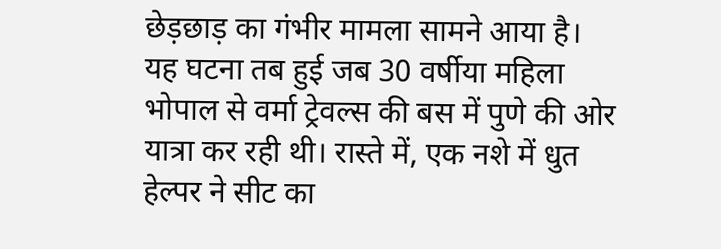छेड़छाड़ का गंभीर मामला सामने आया है। यह घटना तब हुई जब 30 वर्षीया महिला भोपाल से वर्मा ट्रेवल्स की बस में पुणे की ओर यात्रा कर रही थी। रास्ते में, एक नशे में धुत हेल्पर ने सीट का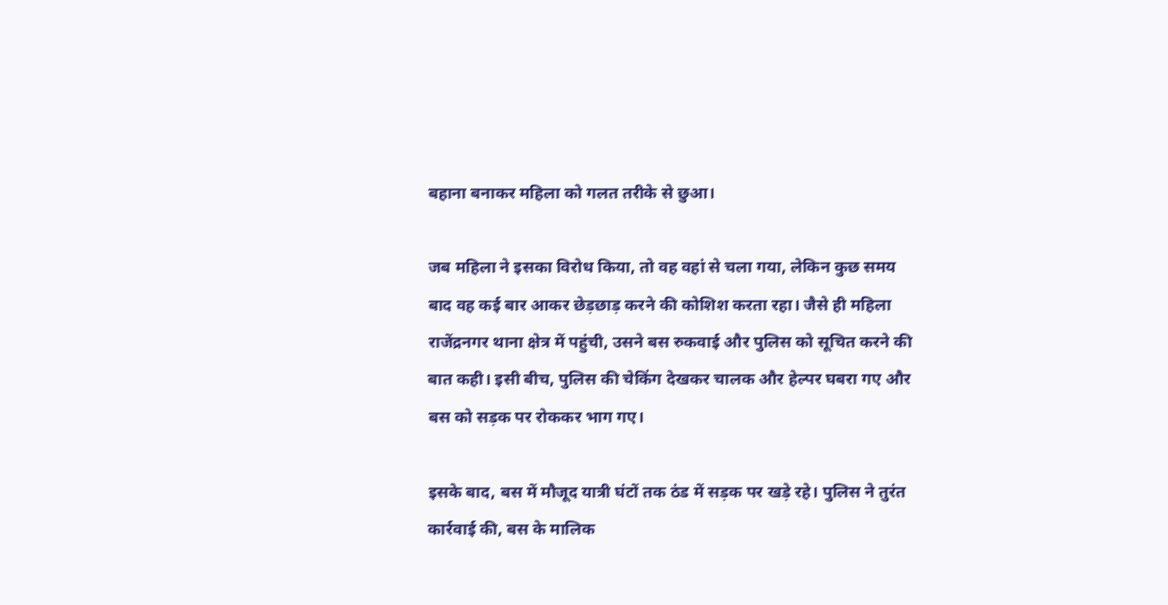बहाना बनाकर महिला को गलत तरीके से छुआ।

जब महिला ने इसका विरोध किया, तो वह वहां से चला गया, लेकिन कुछ समय बाद वह कई बार आकर छेड़छाड़ करने की कोशिश करता रहा। जैसे ही महिला राजेंद्रनगर थाना क्षेत्र में पहुंची, उसने बस रुकवाई और पुलिस को सूचित करने की बात कही। इसी बीच, पुलिस की चेकिंग देखकर चालक और हेल्पर घबरा गए और बस को सड़क पर रोककर भाग गए।

इसके बाद, बस में मौजूद यात्री घंटों तक ठंड में सड़क पर खड़े रहे। पुलिस ने तुरंत कार्रवाई की, बस के मालिक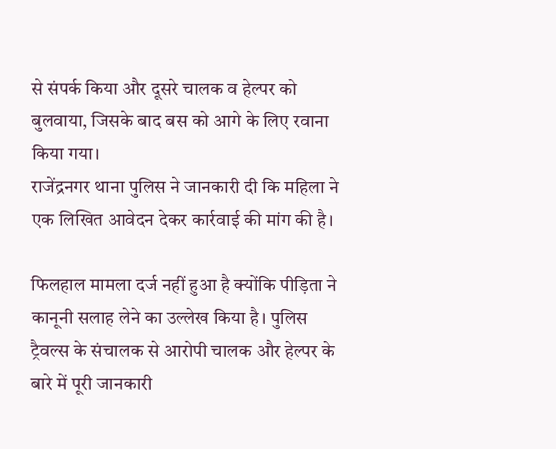से संपर्क किया और दूसरे चालक व हेल्पर को बुलवाया, जिसके बाद बस को आगे के लिए रवाना किया गया।
राजेंद्रनगर थाना पुलिस ने जानकारी दी कि महिला ने एक लिखित आवेदन देकर कार्रवाई की मांग की है।

फिलहाल मामला दर्ज नहीं हुआ है क्योंकि पीड़िता ने कानूनी सलाह लेने का उल्लेख किया है। पुलिस ट्रैवल्स के संचालक से आरोपी चालक और हेल्पर के बारे में पूरी जानकारी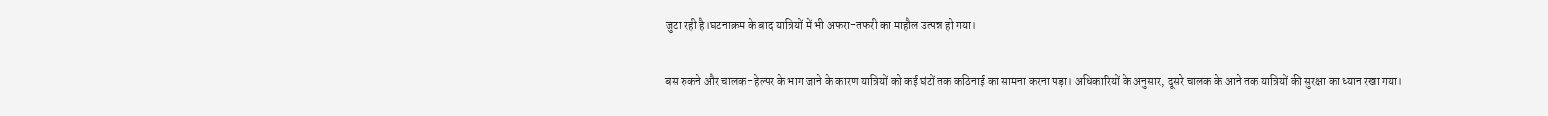जुटा रही है।घटनाक्रम के बाद यात्रियों में भी अफरा-तफरी का माहौल उत्पन्न हो गया।

बस रुकने और चालक-हेल्पर के भाग जाने के कारण यात्रियों को कई घंटों तक कठिनाई का सामना करना पड़ा। अधिकारियों के अनुसार, दूसरे चालक के आने तक यात्रियों की सुरक्षा का ध्यान रखा गया।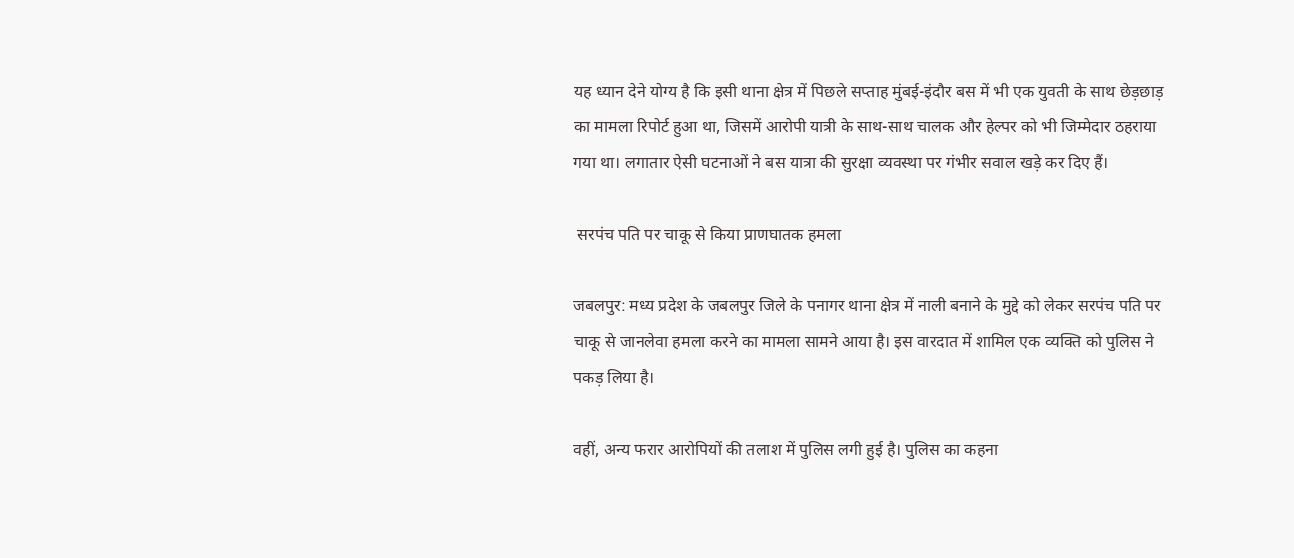यह ध्यान देने योग्य है कि इसी थाना क्षेत्र में पिछले सप्ताह मुंबई-इंदौर बस में भी एक युवती के साथ छेड़छाड़ का मामला रिपोर्ट हुआ था, जिसमें आरोपी यात्री के साथ-साथ चालक और हेल्पर को भी जिम्मेदार ठहराया गया था। लगातार ऐसी घटनाओं ने बस यात्रा की सुरक्षा व्यवस्था पर गंभीर सवाल खड़े कर दिए हैं।

 सरपंच पति पर चाकू से किया प्राणघातक हमला

जबलपुर: मध्य प्रदेश के जबलपुर जिले के पनागर थाना क्षेत्र में नाली बनाने के मुद्दे को लेकर सरपंच पति पर चाकू से जानलेवा हमला करने का मामला सामने आया है। इस वारदात में शामिल एक व्यक्ति को पुलिस ने पकड़ लिया है।

वहीं, अन्य फरार आरोपियों की तलाश में पुलिस लगी हुई है। पुलिस का कहना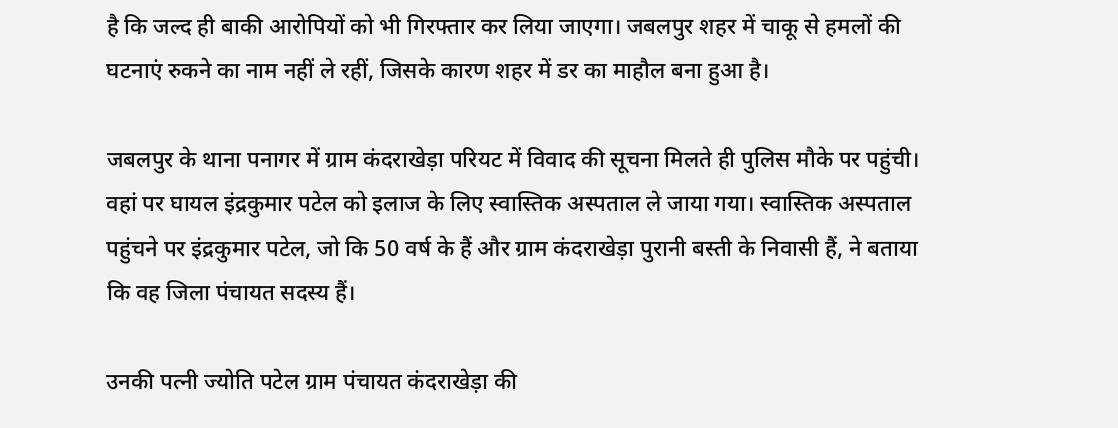है कि जल्द ही बाकी आरोपियों को भी गिरफ्तार कर लिया जाएगा। जबलपुर शहर में चाकू से हमलों की घटनाएं रुकने का नाम नहीं ले रहीं, जिसके कारण शहर में डर का माहौल बना हुआ है।

जबलपुर के थाना पनागर में ग्राम कंदराखेड़ा परियट में विवाद की सूचना मिलते ही पुलिस मौके पर पहुंची। वहां पर घायल इंद्रकुमार पटेल को इलाज के लिए स्वास्तिक अस्पताल ले जाया गया। स्वास्तिक अस्पताल पहुंचने पर इंद्रकुमार पटेल, जो कि 50 वर्ष के हैं और ग्राम कंदराखेड़ा पुरानी बस्ती के निवासी हैं, ने बताया कि वह जिला पंचायत सदस्य हैं।

उनकी पत्नी ज्योति पटेल ग्राम पंचायत कंदराखेड़ा की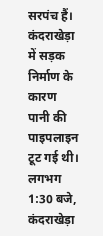सरपंच हैं। कंदराखेड़ा में सड़क निर्माण के कारण पानी की पाइपलाइन टूट गई थी। लगभग 1:30 बजे, कंदराखेड़ा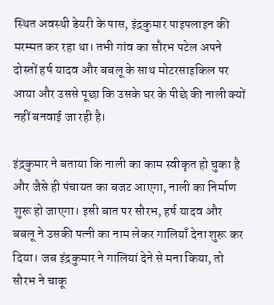स्थित अवस्थी डेयरी के पास, इंद्रकुमार पाइपलाइन की मरम्मत कर रहा था। तभी गांव का सौरभ पटेल अपने दोस्तों हर्ष यादव और बबलू के साथ मोटरसाइकिल पर आया और उससे पूछा कि उसके घर के पीछे की नाली क्यों नहीं बनवाई जा रही है।

इंद्रकुमार ने बताया कि नाली का काम स्वीकृत हो चुका है और जैसे ही पंचायत का बजट आएगा, नाली का निर्माण शुरू हो जाएगा। इसी बात पर सौरभ, हर्ष यादव और बबलू ने उसकी पत्नी का नाम लेकर गालियाँ देना शुरू कर दिया। जब इंद्रकुमार ने गालियां देने से मना किया, तो सौरभ ने चाकू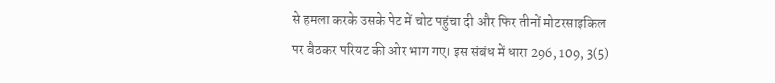से हमला करके उसके पेट में चोट पहुंचा दी और फिर तीनों मोटरसाइकिल पर बैठकर परियट की ओर भाग गए। इस संबंध में धारा 296, 109, 3(5)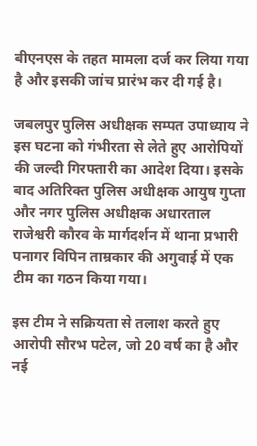बीएनएस के तहत मामला दर्ज कर लिया गया है और इसकी जांच प्रारंभ कर दी गई है।

जबलपुर पुलिस अधीक्षक सम्पत उपाध्याय ने इस घटना को गंभीरता से लेते हुए आरोपियों की जल्दी गिरफ्तारी का आदेश दिया। इसके बाद अतिरिक्त पुलिस अधीक्षक आयुष गुप्ता और नगर पुलिस अधीक्षक अधारताल राजेश्वरी कौरव के मार्गदर्शन में थाना प्रभारी पनागर विपिन ताम्रकार की अगुवाई में एक टीम का गठन किया गया।

इस टीम ने सक्रियता से तलाश करते हुए आरोपी सौरभ पटेल, जो 20 वर्ष का है और नई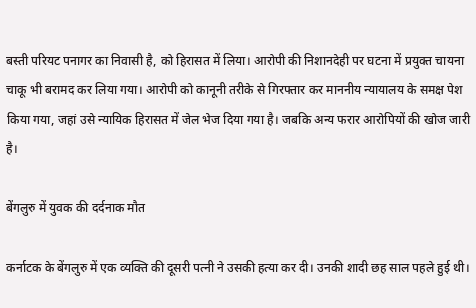बस्ती परियट पनागर का निवासी है, को हिरासत में लिया। आरोपी की निशानदेही पर घटना में प्रयुक्त चायना चाकू भी बरामद कर लिया गया। आरोपी को कानूनी तरीके से गिरफ्तार कर माननीय न्यायालय के समक्ष पेश किया गया, जहां उसे न्यायिक हिरासत में जेल भेज दिया गया है। जबकि अन्य फरार आरोपियों की खोज जारी है।

बेंगलुरु में युवक की दर्दनाक मौत

कर्नाटक के बेंगलुरु में एक व्यक्ति की दूसरी पत्नी ने उसकी हत्या कर दी। उनकी शादी छह साल पहले हुई थी।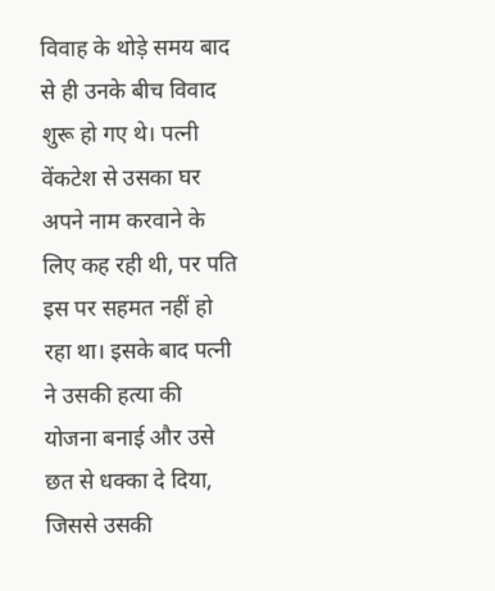विवाह के थोड़े समय बाद से ही उनके बीच विवाद शुरू हो गए थे। पत्नी वेंकटेश से उसका घर अपने नाम करवाने के लिए कह रही थी, पर पति इस पर सहमत नहीं हो रहा था। इसके बाद पत्नी ने उसकी हत्या की योजना बनाई और उसे छत से धक्का दे दिया, जिससे उसकी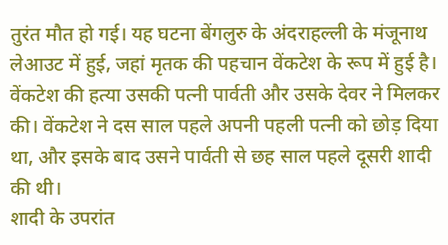तुरंत मौत हो गई। यह घटना बेंगलुरु के अंदराहल्ली के मंजूनाथ लेआउट में हुई, जहां मृतक की पहचान वेंकटेश के रूप में हुई है। वेंकटेश की हत्या उसकी पत्नी पार्वती और उसके देवर ने मिलकर की। वेंकटेश ने दस साल पहले अपनी पहली पत्नी को छोड़ दिया था, और इसके बाद उसने पार्वती से छह साल पहले दूसरी शादी की थी।
शादी के उपरांत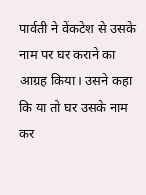पार्वती ने वेंकटेश से उसके नाम पर घर कराने का आग्रह किया। उसने कहा कि या तो घर उसके नाम कर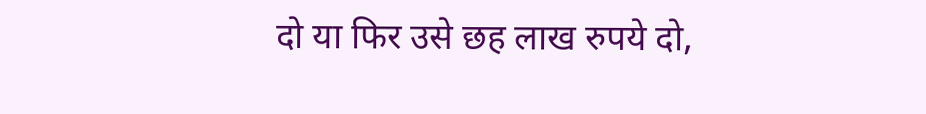दो या फिर उसे छह लाख रुपये दो,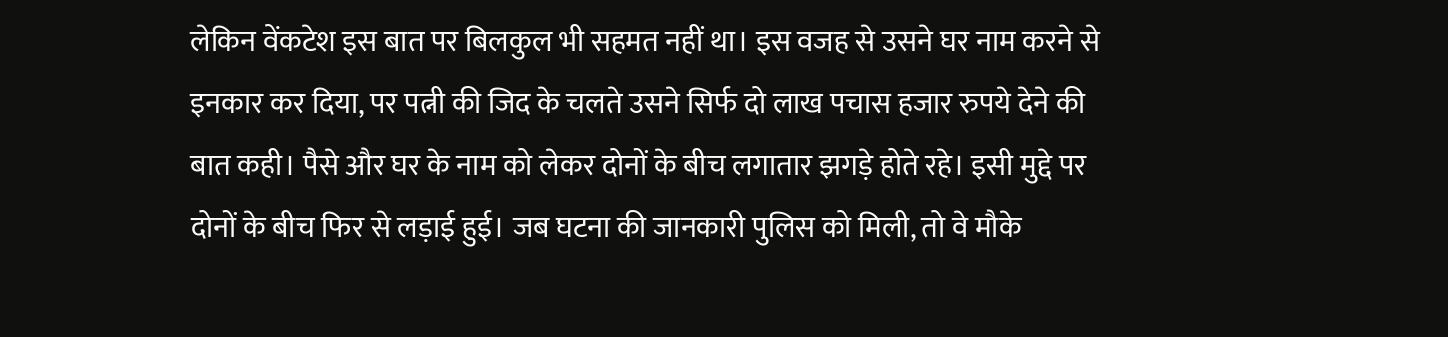लेकिन वेंकटेश इस बात पर बिलकुल भी सहमत नहीं था। इस वजह से उसने घर नाम करने से इनकार कर दिया, पर पत्नी की जिद के चलते उसने सिर्फ दो लाख पचास हजार रुपये देने की बात कही। पैसे और घर के नाम को लेकर दोनों के बीच लगातार झगड़े होते रहे। इसी मुद्दे पर दोनों के बीच फिर से लड़ाई हुई। जब घटना की जानकारी पुलिस को मिली, तो वे मौके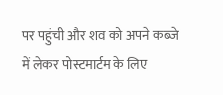पर पहुंची और शव को अपने कब्जे में लेकर पोस्टमार्टम के लिए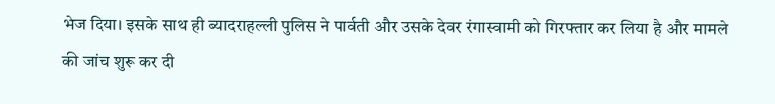भेज दिया। इसके साथ ही ब्यादराहल्ली पुलिस ने पार्वती और उसके देवर रंगास्वामी को गिरफ्तार कर लिया है और मामले की जांच शुरू कर दी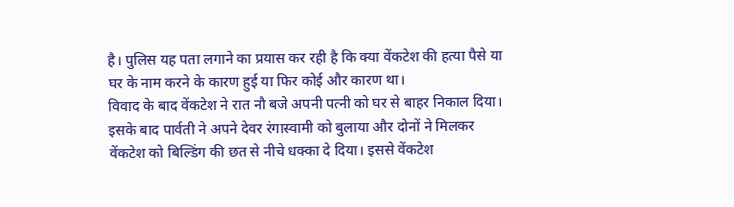है। पुलिस यह पता लगाने का प्रयास कर रही है कि क्या वेंकटेश की हत्या पैसे या घर के नाम करने के कारण हुई या फिर कोई और कारण था।
विवाद के बाद वेंकटेश ने रात नौ बजे अपनी पत्नी को घर से बाहर निकाल दिया। इसके बाद पार्वती ने अपने देवर रंगास्वामी को बुलाया और दोनों ने मिलकर वेंकटेश को बिल्डिंग की छत से नीचे धक्का दे दिया। इससे वेंकटेश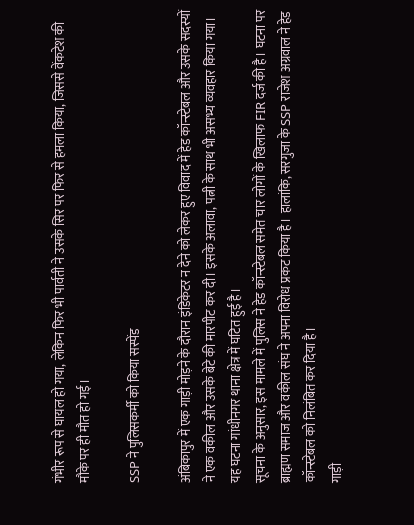गंभीर रूप से घायल हो गया, लेकिन फिर भी पार्वती ने उसके सिर पर फिर से हमला किया, जिससे वेंकटेश की मौके पर ही मौत हो गई।

SSP ने पुलिसकर्मी को किया सस्पेंड

अंबिकापुर में एक गाड़ी मोड़ने के दौरान इंडिकेटर न देने को लेकर हुए विवाद में हेड कॉन्स्टेबल और उसके सदस्यों ने एक वकील और उसके बेटे की मारपीट कर दी। इसके अलावा, पत्नी के साथ भी असभ्य व्यवहार किया गया। यह घटना गांधीनगर थाना क्षेत्र में घटित हुई है।
सूचना के अनुसार, इस मामले में पुलिस ने हेड कॉन्स्टेबल समेत चार लोगों के खिलाफ FIR दर्ज की है। घटना पर ब्राह्मण समाज और वकील संघ ने अपना विरोध प्रकट किया है। हालांकि, सरगुजा के SSP राजेश अग्रवाल ने हेड कॉन्स्टेबल को निलंबित कर दिया है।
गाड़ी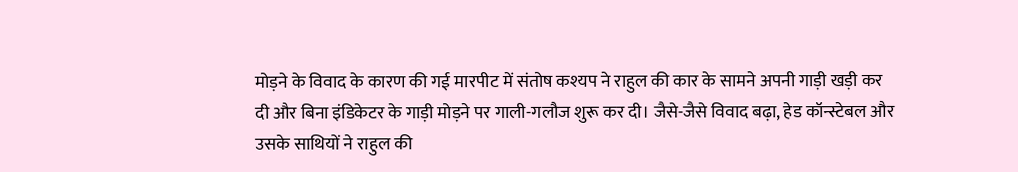मोड़ने के विवाद के कारण की गई मारपीट में संतोष कश्यप ने राहुल की कार के सामने अपनी गाड़ी खड़ी कर दी और बिना इंडिकेटर के गाड़ी मोड़ने पर गाली-गलौज शुरू कर दी। जैसे-जैसे विवाद बढ़ा, हेड कॉन्स्टेबल और उसके साथियों ने राहुल की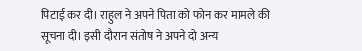पिटाई कर दी। राहुल ने अपने पिता को फोन कर मामले की सूचना दी। इसी दौरान संतोष ने अपने दो अन्य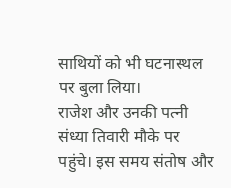साथियों को भी घटनास्थल पर बुला लिया।
राजेश और उनकी पत्नी संध्या तिवारी मौके पर पहुंचे। इस समय संतोष और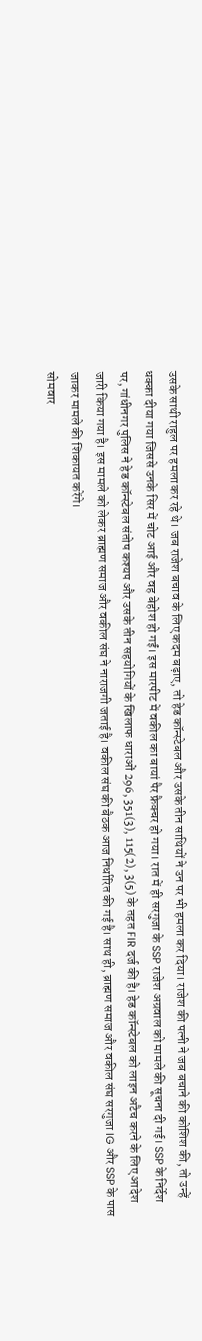उसके साथी राहुल पर हमला कर रहे थे। जब राजेश बचाव के लिए कदम बढ़ाए, तो हेड कॉन्स्टेबल और उसके तीन साथियों ने उन पर भी हमला कर दिया। राजेश की पत्नी ने जब बचाने की कोशिश की, तो उन्हें धक्का दीया गया जिससे उनके सिर में चोट आई और वह बेहोश हो गईं। इस मारपीट में वकील का बायां पैर फ्रैक्चर हो गया। रात में ही सरगुजा के SSP राजेश अग्रवाल को मामले की सूचना दी गई। SSP के निर्देश पर, गांधीनगर पुलिस ने हेड कॉन्स्टेबल संतोष कश्यप और उसके तीन सहयोगियों के खिलाफ धाराओं 296, 351(3), 115(2), 3(5) के तहत FIR दर्ज की है। हेड कॉन्स्टेबल को लाइन अटैच करने के लिए आदेश जारी किया गया है। इस मामले को लेकर ब्राह्मण समाज और वकील संघ ने नाराजगी जताई है। वकील संघ की बैठक आज निर्धारित की गई है। साथ ही, ब्राह्मण समाज और वकील संघ सरगुजा IG और SSP के पास जाकर मामले की शिकायत करेंगे।
सोमवार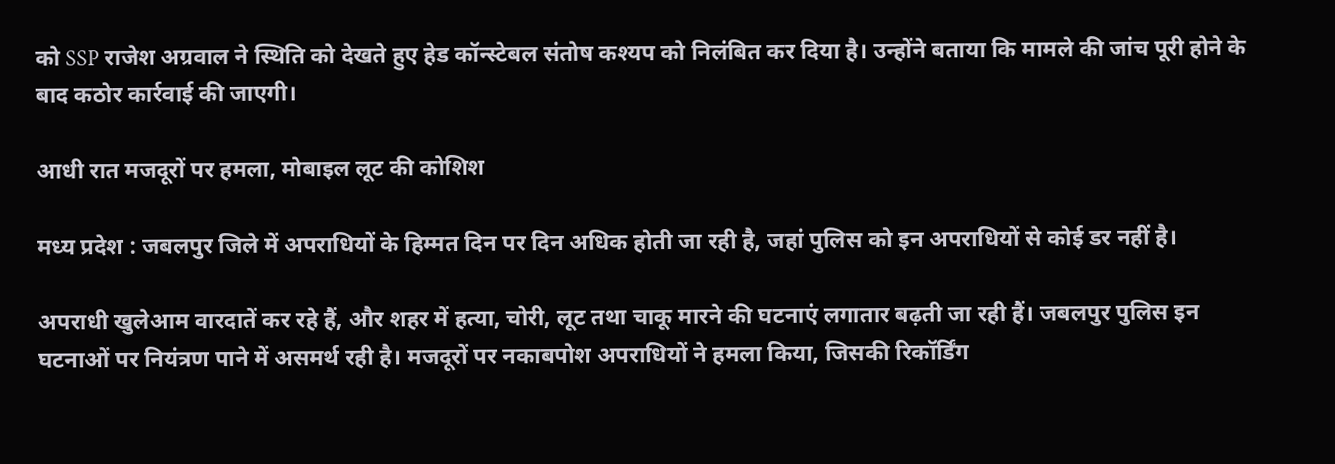को SSP राजेश अग्रवाल ने स्थिति को देखते हुए हेड कॉन्स्टेबल संतोष कश्यप को निलंबित कर दिया है। उन्होंने बताया कि मामले की जांच पूरी होने के बाद कठोर कार्रवाई की जाएगी।

आधी रात मजदूरों पर हमला, मोबाइल लूट की कोशिश

मध्य प्रदेश : जबलपुर जिले में अपराधियों के हिम्मत दिन पर दिन अधिक होती जा रही है, जहां पुलिस को इन अपराधियों से कोई डर नहीं है।

अपराधी खुलेआम वारदातें कर रहे हैं, और शहर में हत्या, चोरी, लूट तथा चाकू मारने की घटनाएं लगातार बढ़ती जा रही हैं। जबलपुर पुलिस इन घटनाओं पर नियंत्रण पाने में असमर्थ रही है। मजदूरों पर नकाबपोश अपराधियों ने हमला किया, जिसकी रिकॉर्डिंग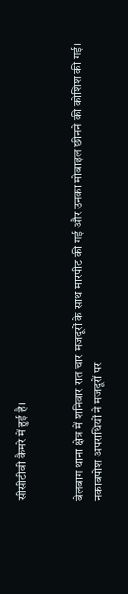सीसीटीवी कैमरे में हुई है।


बेलबाग थाना क्षेत्र में शनिवार रात चार मजदूरों के साथ मारपीट की गई और उनका मोबाइल छीनने की कोशिश की गई। नकाबपोश अपराधियों ने मजदूरों पर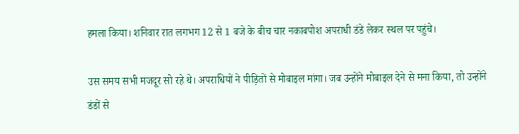हमला किया। शनिवार रात लगभग 12 से 1 बजे के बीच चार नकाबपोश अपराधी डंडे लेकर स्थल पर पहुंचे।

उस समय सभी मजदूर सो रहे थे। अपराधियों ने पीड़ितों से मोबाइल मांगा। जब उन्होंने मोबाइल देने से मना किया, तो उन्होंने डंडों से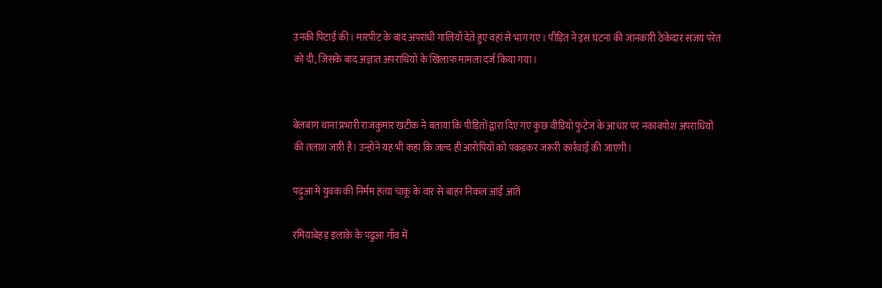उनकी पिटाई की। मारपीट के बाद अपराधी गालियाँ देते हुए वहां से भाग गए। पीड़ित ने इस घटना की जानकारी ठेकेदार संजय परेत को दी, जिसके बाद अज्ञात अपराधियों के खिलाफ मामला दर्ज किया गया।


बेलबाग थाना प्रभारी राजकुमार खटीक ने बताया कि पीड़ितों द्वारा दिए गए कुछ वीडियो फुटेज के आधार पर नकाबपोश अपराधियों की तलाश जारी है। उन्होंने यह भी कहा कि जल्द ही आरोपियों को पकड़कर जरूरी कार्रवाई की जाएगी।

पढ़ुआ में युवक की निर्मम हत्या चाकू के वार से बाहर निकल आईं आंतें

रमियाबेहड़ इलाके के पढुआ गाँव में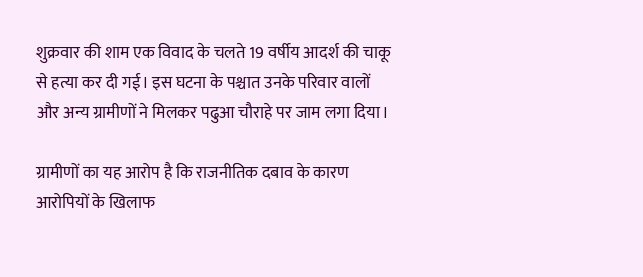शुक्रवार की शाम एक विवाद के चलते 19 वर्षीय आदर्श की चाकू से हत्या कर दी गई। इस घटना के पश्चात उनके परिवार वालों और अन्य ग्रामीणों ने मिलकर पढुआ चौराहे पर जाम लगा दिया।

ग्रामीणों का यह आरोप है कि राजनीतिक दबाव के कारण आरोपियों के खिलाफ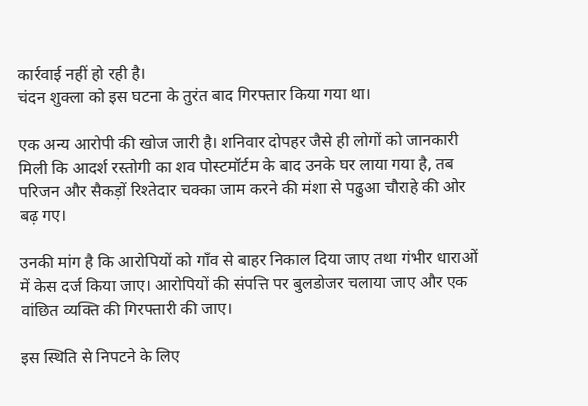कार्रवाई नहीं हो रही है।
चंदन शुक्ला को इस घटना के तुरंत बाद गिरफ्तार किया गया था।

एक अन्य आरोपी की खोज जारी है। शनिवार दोपहर जैसे ही लोगों को जानकारी मिली कि आदर्श रस्तोगी का शव पोस्टमॉर्टम के बाद उनके घर लाया गया है, तब परिजन और सैकड़ों रिश्तेदार चक्का जाम करने की मंशा से पढुआ चौराहे की ओर बढ़ गए।

उनकी मांग है कि आरोपियों को गाँव से बाहर निकाल दिया जाए तथा गंभीर धाराओं में केस दर्ज किया जाए। आरोपियों की संपत्ति पर बुलडोजर चलाया जाए और एक वांछित व्यक्ति की गिरफ्तारी की जाए।

इस स्थिति से निपटने के लिए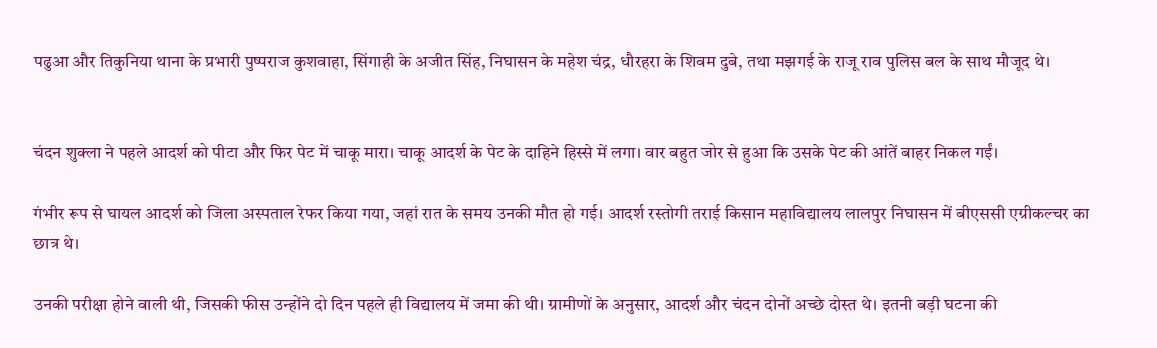पढुआ और तिकुनिया थाना के प्रभारी पुष्पराज कुशवाहा, सिंगाही के अजीत सिंह, निघासन के महेश चंद्र, धौरहरा के शिवम दुबे, तथा मझगई के राजू राव पुलिस बल के साथ मौजूद थे।


चंदन शुक्ला ने पहले आदर्श को पीटा और फिर पेट में चाकू मारा। चाकू आदर्श के पेट के दाहिने हिस्से में लगा। वार बहुत जोर से हुआ कि उसके पेट की आंतें बाहर निकल गईं।

गंभीर रूप से घायल आदर्श को जिला अस्पताल रेफर किया गया, जहां रात के समय उनकी मौत हो गई। आदर्श रस्तोगी तराई किसान महाविद्यालय लालपुर निघासन में बीएससी एग्रीकल्चर का छात्र थे।

उनकी परीक्षा होने वाली थी, जिसकी फीस उन्होंने दो दिन पहले ही विद्यालय में जमा की थी। ग्रामीणों के अनुसार, आदर्श और चंदन दोनों अच्छे दोस्त थे। इतनी बड़ी घटना की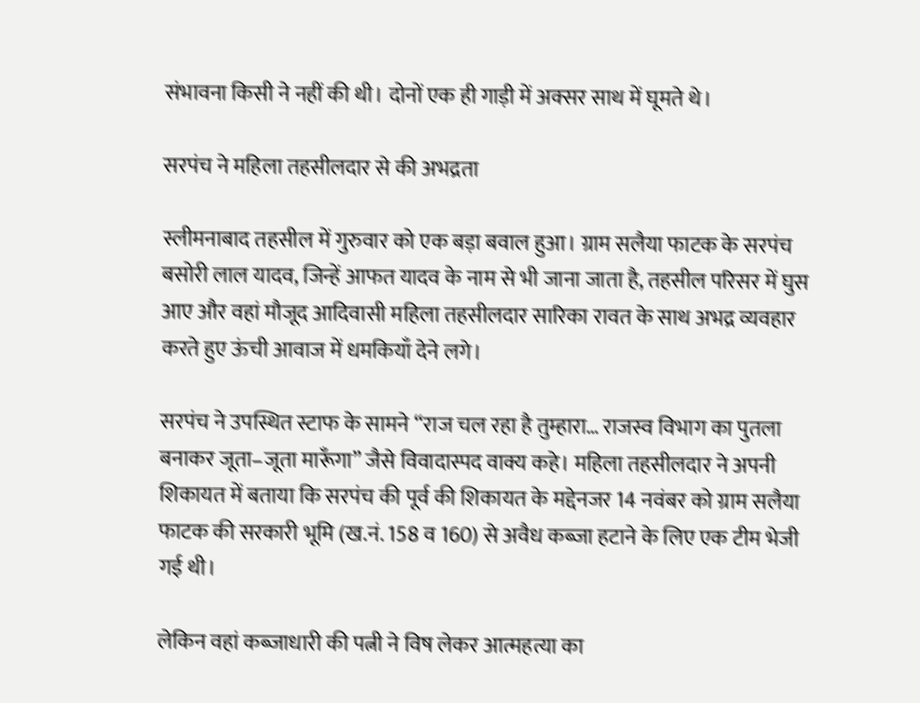संभावना किसी ने नहीं की थी। दोनों एक ही गाड़ी में अक्सर साथ में घूमते थे।

सरपंच ने महिला तहसीलदार से की अभद्रता

स्लीमनाबाद तहसील में गुरुवार को एक बड़ा बवाल हुआ। ग्राम सलैया फाटक के सरपंच बसोरी लाल यादव, जिन्हें आफत यादव के नाम से भी जाना जाता है, तहसील परिसर में घुस आए और वहां मौजूद आदिवासी महिला तहसीलदार सारिका रावत के साथ अभद्र व्यवहार करते हुए ऊंची आवाज में धमकियाँ देने लगे।

सरपंच ने उपस्थित स्टाफ के सामने “राज चल रहा है तुम्हारा… राजस्व विभाग का पुतला बनाकर जूता–जूता मारूँगा” जैसे विवादास्पद वाक्य कहे। महिला तहसीलदार ने अपनी शिकायत में बताया कि सरपंच की पूर्व की शिकायत के मद्देनजर 14 नवंबर को ग्राम सलैया फाटक की सरकारी भूमि (ख.नं. 158 व 160) से अवैध कब्जा हटाने के लिए एक टीम भेजी गई थी।

लेकिन वहां कब्जाधारी की पत्नी ने विष लेकर आत्महत्या का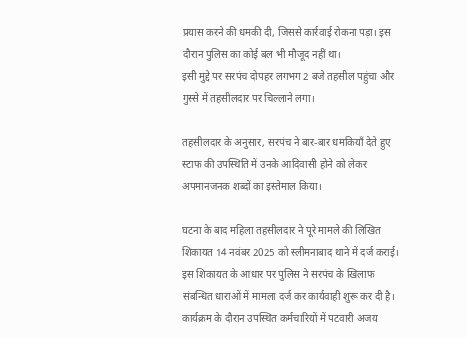प्रयास करने की धमकी दी, जिससे कार्रवाई रोकना पड़ा। इस दौरान पुलिस का कोई बल भी मौजूद नहीं था।
इसी मुद्दे पर सरपंच दोपहर लगभग 2 बजे तहसील पहुंचा और गुस्से में तहसीलदार पर चिल्लाने लगा।

तहसीलदार के अनुसार, सरपंच ने बार-बार धमकियाँ देते हुए स्टाफ की उपस्थिति में उनके आदिवासी होने को लेकर अपमानजनक शब्दों का इस्तेमाल किया।

घटना के बाद महिला तहसीलदार ने पूरे मामले की लिखित शिकायत 14 नवंबर 2025 को स्लीमनाबाद थाने में दर्ज कराई। इस शिकायत के आधार पर पुलिस ने सरपंच के खिलाफ संबन्धित धाराओं में मामला दर्ज कर कार्यवाही शुरू कर दी है।
कार्यक्रम के दौरान उपस्थित कर्मचारियों में पटवारी अजय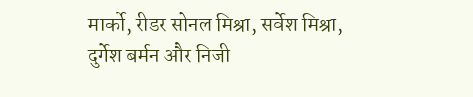मार्को, रीडर सोनल मिश्रा, सर्वेश मिश्रा, दुर्गेश बर्मन और निजी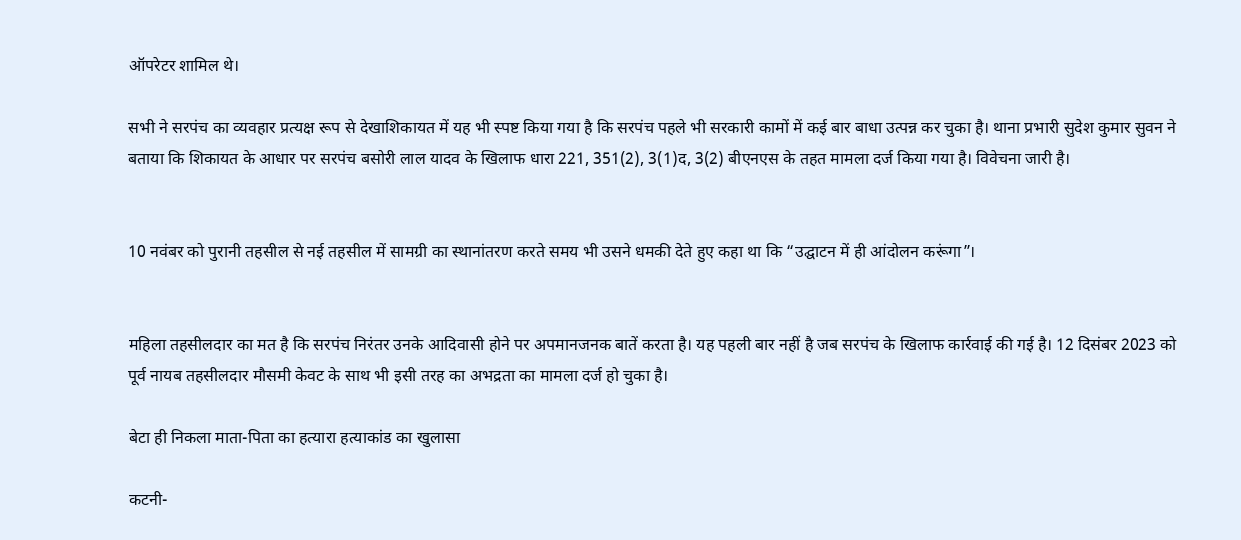ऑपरेटर शामिल थे।

सभी ने सरपंच का व्यवहार प्रत्यक्ष रूप से देखाशिकायत में यह भी स्पष्ट किया गया है कि सरपंच पहले भी सरकारी कामों में कई बार बाधा उत्पन्न कर चुका है। थाना प्रभारी सुदेश कुमार सुवन ने बताया कि शिकायत के आधार पर सरपंच बसोरी लाल यादव के खिलाफ धारा 221, 351(2), 3(1)द, 3(2) बीएनएस के तहत मामला दर्ज किया गया है। विवेचना जारी है।


10 नवंबर को पुरानी तहसील से नई तहसील में सामग्री का स्थानांतरण करते समय भी उसने धमकी देते हुए कहा था कि “उद्घाटन में ही आंदोलन करूंगा”।


महिला तहसीलदार का मत है कि सरपंच निरंतर उनके आदिवासी होने पर अपमानजनक बातें करता है। यह पहली बार नहीं है जब सरपंच के खिलाफ कार्रवाई की गई है। 12 दिसंबर 2023 को पूर्व नायब तहसीलदार मौसमी केवट के साथ भी इसी तरह का अभद्रता का मामला दर्ज हो चुका है।

बेटा ही निकला माता-पिता का हत्यारा हत्याकांड का खुलासा

कटनी-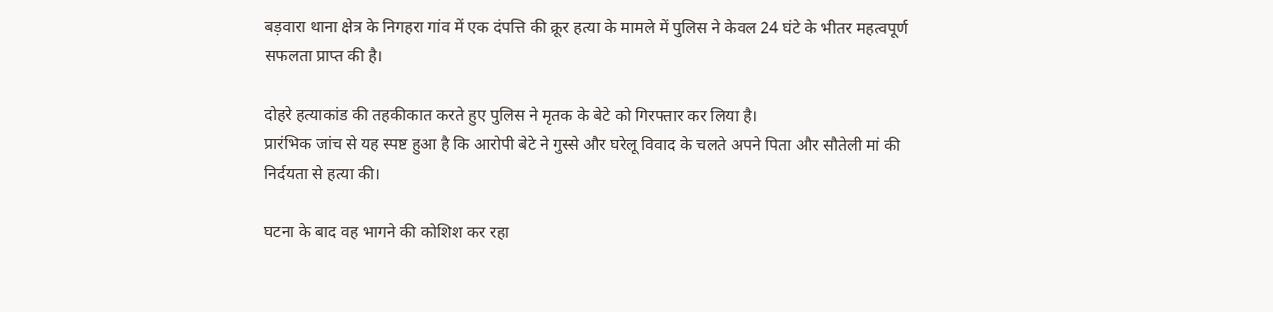बड़वारा थाना क्षेत्र के निगहरा गांव में एक दंपत्ति की क्रूर हत्या के मामले में पुलिस ने केवल 24 घंटे के भीतर महत्वपूर्ण सफलता प्राप्त की है।

दोहरे हत्याकांड की तहकीकात करते हुए पुलिस ने मृतक के बेटे को गिरफ्तार कर लिया है।
प्रारंभिक जांच से यह स्पष्ट हुआ है कि आरोपी बेटे ने गुस्से और घरेलू विवाद के चलते अपने पिता और सौतेली मां की निर्दयता से हत्या की।

घटना के बाद वह भागने की कोशिश कर रहा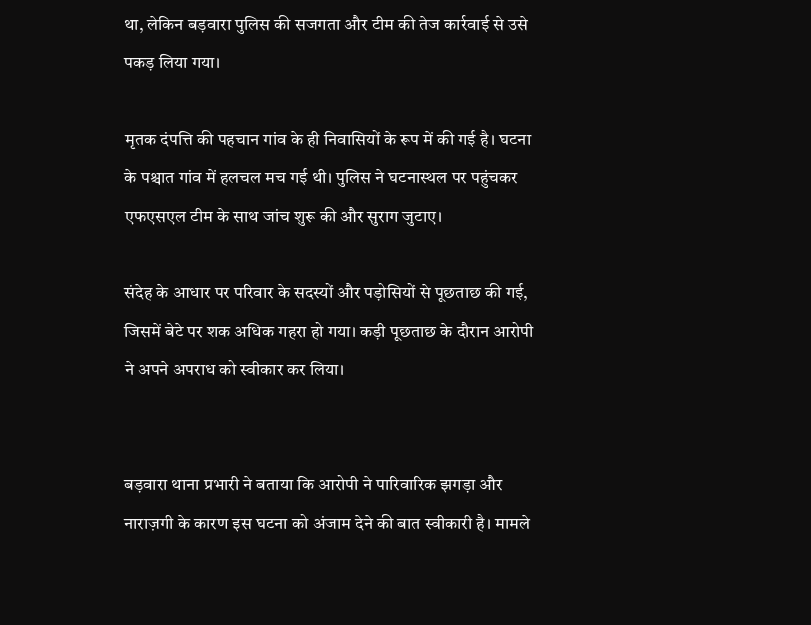था, लेकिन बड़वारा पुलिस की सजगता और टीम की तेज कार्रवाई से उसे पकड़ लिया गया।

मृतक दंपत्ति की पहचान गांव के ही निवासियों के रूप में की गई है। घटना के पश्चात गांव में हलचल मच गई थी। पुलिस ने घटनास्थल पर पहुंचकर एफएसएल टीम के साथ जांच शुरू की और सुराग जुटाए।

संदेह के आधार पर परिवार के सदस्यों और पड़ोसियों से पूछताछ की गई, जिसमें बेटे पर शक अधिक गहरा हो गया। कड़ी पूछताछ के दौरान आरोपी ने अपने अपराध को स्वीकार कर लिया।


बड़वारा थाना प्रभारी ने बताया कि आरोपी ने पारिवारिक झगड़ा और नाराज़गी के कारण इस घटना को अंजाम देने की बात स्वीकारी है। मामले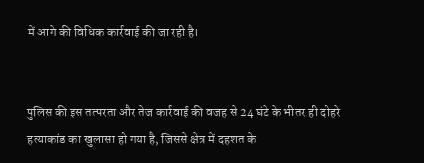में आगे की विधिक कार्रवाई की जा रही है।


पुलिस की इस तत्परता और तेज कार्रवाई की वजह से 24 घंटे के भीतर ही दोहरे हत्याकांड का खुलासा हो गया है, जिससे क्षेत्र में दहशत के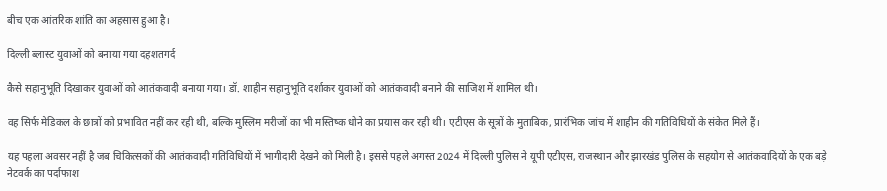बीच एक आंतरिक शांति का अहसास हुआ है।

दिल्ली ब्लास्ट युवाओं को बनाया गया दहशतगर्द

कैसे सहानुभूति दिखाकर युवाओं को आतंकवादी बनाया गया। डॉ. शाहीन सहानुभूति दर्शाकर युवाओं को आतंकवादी बनाने की साजिश में शामिल थी।

वह सिर्फ मेडिकल के छात्रों को प्रभावित नहीं कर रही थी, बल्कि मुस्लिम मरीजों का भी मस्तिष्क धोने का प्रयास कर रही थी। एटीएस के सूत्रों के मुताबिक, प्रारंभिक जांच में शाहीन की गतिविधियों के संकेत मिले हैं।

यह पहला अवसर नहीं है जब चिकित्सकों की आतंकवादी गतिविधियों में भागीदारी देखने को मिली है। इससे पहले अगस्त 2024 में दिल्ली पुलिस ने यूपी एटीएस, राजस्थान और झारखंड पुलिस के सहयोग से आतंकवादियों के एक बड़े नेटवर्क का पर्दाफाश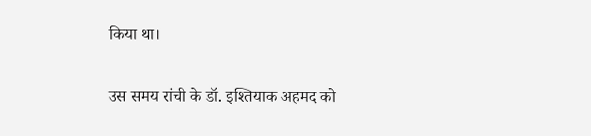किया था।

उस समय रांची के डॉ. इश्तियाक अहमद को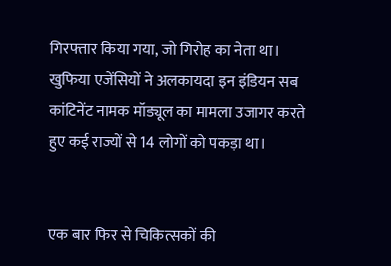गिरफ्तार किया गया, जो गिरोह का नेता था। खुफिया एजेंसियों ने अलकायदा इन इंडियन सब कांटिनेंट नामक मॉड्यूल का मामला उजागर करते हुए कई राज्यों से 14 लोगों को पकड़ा था।


एक बार फिर से चिकित्सकों की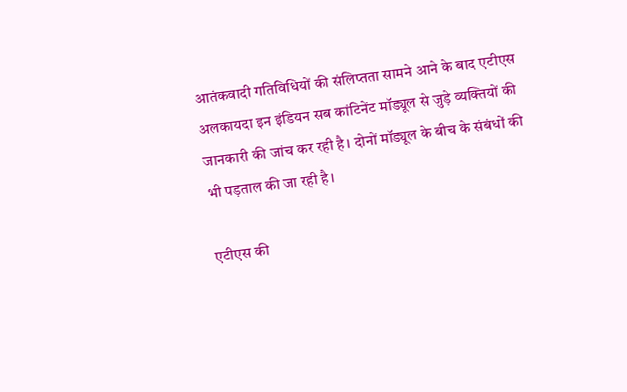आतंकवादी गतिविधियों की संलिप्तता सामने आने के बाद एटीएस अलकायदा इन इंडियन सब कांटिनेंट मॉड्यूल से जुड़े व्यक्तियों की जानकारी की जांच कर रही है। दोनों मॉड्यूल के बीच के संबंधों की भी पड़ताल की जा रही है।

एटीएस की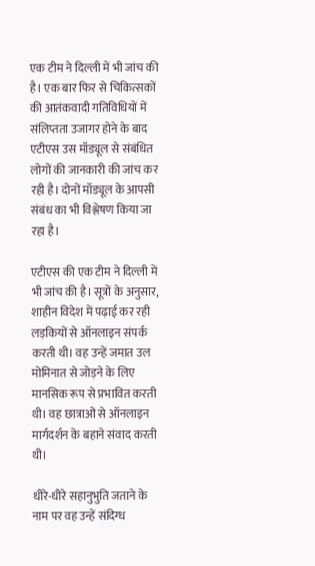एक टीम ने दिल्ली में भी जांच की है। एक बार फिर से चिकित्सकों की आतंकवादी गतिविधियों में संलिप्तता उजागर होने के बाद एटीएस उस मॉड्यूल से संबंधित लोगों की जानकारी की जांच कर रही है। दोनों मॉड्यूल के आपसी संबंध का भी विश्लेषण किया जा रहा है।

एटीएस की एक टीम ने दिल्ली में भी जांच की है। सूत्रों के अनुसार, शाहीन विदेश में पढ़ाई कर रही लड़कियों से ऑनलाइन संपर्क करती थी। वह उन्हें जमात उल मोमिनात से जोड़ने के लिए मानसिक रूप से प्रभावित करती थी। वह छात्राओं से ऑनलाइन मार्गदर्शन के बहाने संवाद करती थी।

धीरे-धीरे सहानुभुति जताने के नाम पर वह उन्हें संदिग्ध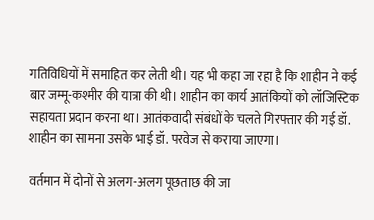गतिविधियों में समाहित कर लेती थी। यह भी कहा जा रहा है कि शाहीन ने कई बार जम्मू-कश्मीर की यात्रा की थी। शाहीन का कार्य आतंकियों को लॉजिस्टिक सहायता प्रदान करना था। आतंकवादी संबंधों के चलते गिरफ्तार की गई डॉ. शाहीन का सामना उसके भाई डॉ. परवेज से कराया जाएगा।

वर्तमान में दोनों से अलग-अलग पूछताछ की जा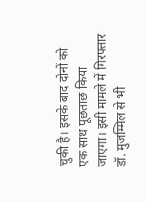चुकी है। इसके बाद दोनों को एक साथ पूछताछ किया जाएगा। इसी मामले में गिरफ्तार डॉ. मुजम्मिल से भी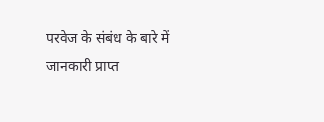परवेज के संबंध के बारे में जानकारी प्राप्त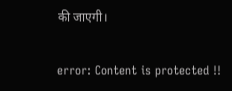की जाएगी।

error: Content is protected !!